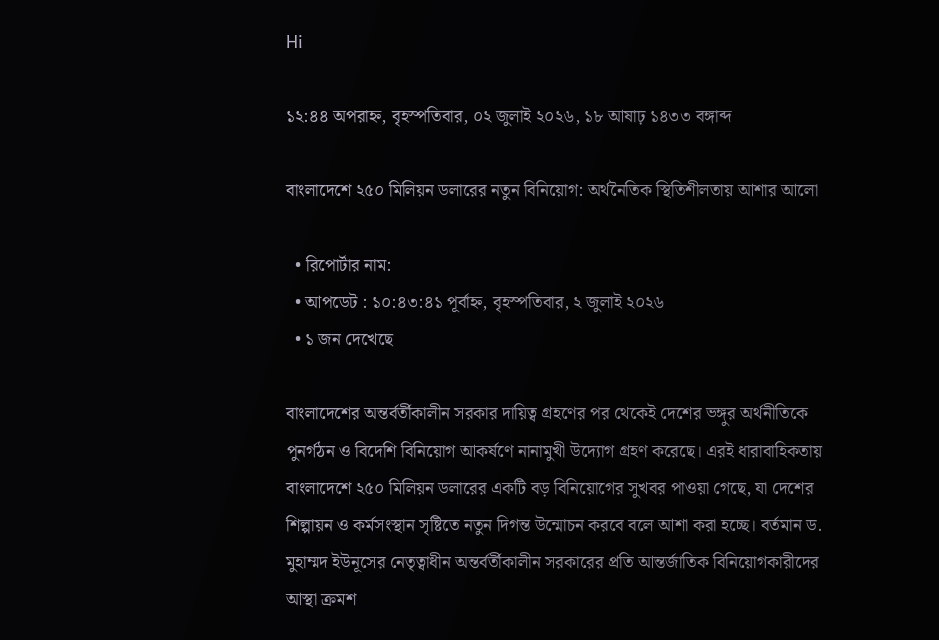Hi

১২:৪৪ অপরাহ্ন, বৃহস্পতিবার, ০২ জুলাই ২০২৬, ১৮ আষাঢ় ১৪৩৩ বঙ্গাব্দ

বাংলাদেশে ২৫০ মিলিয়ন ডলারের নতুন বিনিয়োগ: অর্থনৈতিক স্থিতিশীলতায় আশার আলো

  • রিপোর্টার নাম:
  • আপডেট : ১০:৪৩:৪১ পূর্বাহ্ন, বৃহস্পতিবার, ২ জুলাই ২০২৬
  • ১ জন দেখেছে

বাংলাদেশের অন্তর্বর্তীকালীন সরকার দায়িত্ব গ্রহণের পর থেকেই দেশের ভঙ্গুর অর্থনীতিকে পুনর্গঠন ও বিদেশি বিনিয়োগ আকর্ষণে নানামুখী উদ্যোগ গ্রহণ করেছে। এরই ধারাবাহিকতায় বাংলাদেশে ২৫০ মিলিয়ন ডলারের একটি বড় বিনিয়োগের সুখবর পাওয়া গেছে, যা দেশের শিল্পায়ন ও কর্মসংস্থান সৃষ্টিতে নতুন দিগন্ত উন্মোচন করবে বলে আশা করা হচ্ছে। বর্তমান ড. মুহাম্মদ ইউনূসের নেতৃত্বাধীন অন্তর্বর্তীকালীন সরকারের প্রতি আন্তর্জাতিক বিনিয়োগকারীদের আস্থা ক্রমশ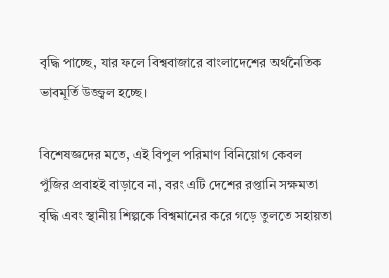বৃদ্ধি পাচ্ছে, যার ফলে বিশ্ববাজারে বাংলাদেশের অর্থনৈতিক ভাবমূর্তি উজ্জ্বল হচ্ছে।

বিশেষজ্ঞদের মতে, এই বিপুল পরিমাণ বিনিয়োগ কেবল পুঁজির প্রবাহই বাড়াবে না, বরং এটি দেশের রপ্তানি সক্ষমতা বৃদ্ধি এবং স্থানীয় শিল্পকে বিশ্বমানের করে গড়ে তুলতে সহায়তা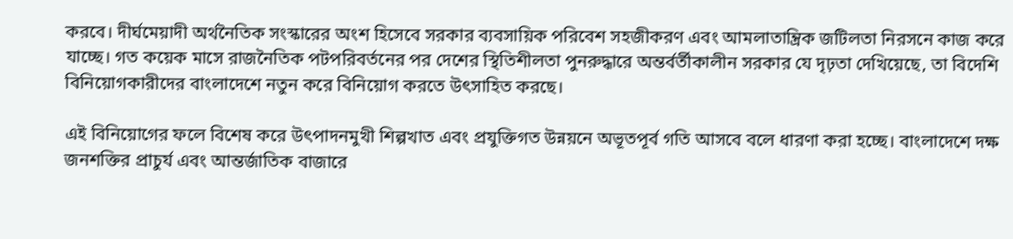করবে। দীর্ঘমেয়াদী অর্থনৈতিক সংস্কারের অংশ হিসেবে সরকার ব্যবসায়িক পরিবেশ সহজীকরণ এবং আমলাতান্ত্রিক জটিলতা নিরসনে কাজ করে যাচ্ছে। গত কয়েক মাসে রাজনৈতিক পটপরিবর্তনের পর দেশের স্থিতিশীলতা পুনরুদ্ধারে অন্তর্বর্তীকালীন সরকার যে দৃঢ়তা দেখিয়েছে, তা বিদেশি বিনিয়োগকারীদের বাংলাদেশে নতুন করে বিনিয়োগ করতে উৎসাহিত করছে।

এই বিনিয়োগের ফলে বিশেষ করে উৎপাদনমুখী শিল্পখাত এবং প্রযুক্তিগত উন্নয়নে অভূতপূর্ব গতি আসবে বলে ধারণা করা হচ্ছে। বাংলাদেশে দক্ষ জনশক্তির প্রাচুর্য এবং আন্তর্জাতিক বাজারে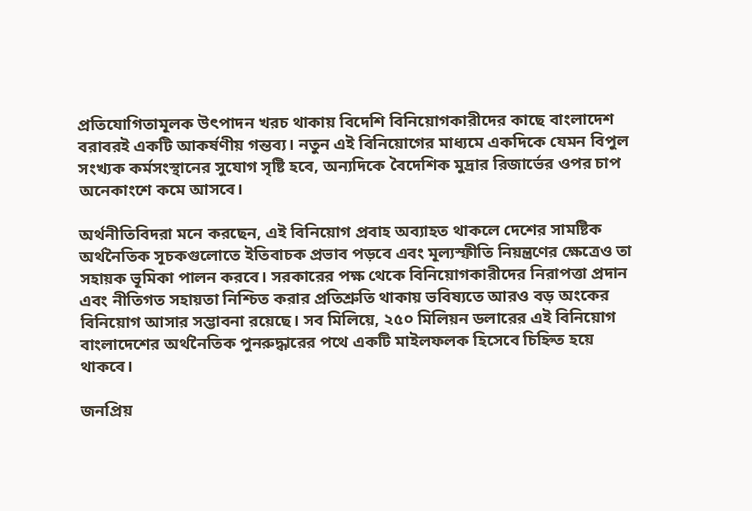প্রতিযোগিতামূলক উৎপাদন খরচ থাকায় বিদেশি বিনিয়োগকারীদের কাছে বাংলাদেশ বরাবরই একটি আকর্ষণীয় গন্তব্য। নতুন এই বিনিয়োগের মাধ্যমে একদিকে যেমন বিপুল সংখ্যক কর্মসংস্থানের সুযোগ সৃষ্টি হবে, অন্যদিকে বৈদেশিক মুদ্রার রিজার্ভের ওপর চাপ অনেকাংশে কমে আসবে।

অর্থনীতিবিদরা মনে করছেন, এই বিনিয়োগ প্রবাহ অব্যাহত থাকলে দেশের সামষ্টিক অর্থনৈতিক সূচকগুলোতে ইতিবাচক প্রভাব পড়বে এবং মূল্যস্ফীতি নিয়ন্ত্রণের ক্ষেত্রেও তা সহায়ক ভূমিকা পালন করবে। সরকারের পক্ষ থেকে বিনিয়োগকারীদের নিরাপত্তা প্রদান এবং নীতিগত সহায়তা নিশ্চিত করার প্রতিশ্রুতি থাকায় ভবিষ্যতে আরও বড় অংকের বিনিয়োগ আসার সম্ভাবনা রয়েছে। সব মিলিয়ে, ২৫০ মিলিয়ন ডলারের এই বিনিয়োগ বাংলাদেশের অর্থনৈতিক পুনরুদ্ধারের পথে একটি মাইলফলক হিসেবে চিহ্নিত হয়ে থাকবে।

জনপ্রিয়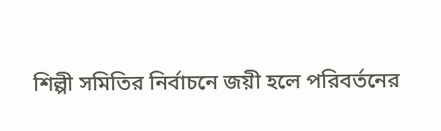শিল্পী সমিতির নির্বাচনে জয়ী হলে পরিবর্তনের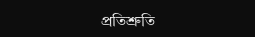প্রতিশ্রুতি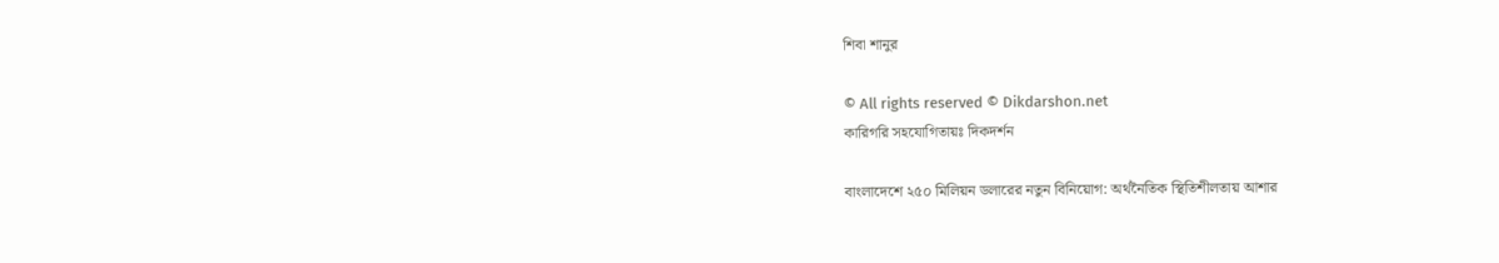শিবা শানুর

© All rights reserved © Dikdarshon.net
কারিগরি সহযোগিতায়ঃ দিকদর্শন

বাংলাদেশে ২৫০ মিলিয়ন ডলারের নতুন বিনিয়োগ: অর্থনৈতিক স্থিতিশীলতায় আশার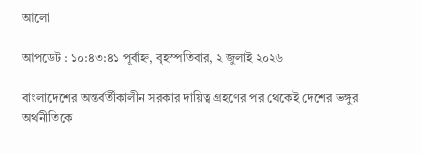আলো

আপডেট : ১০:৪৩:৪১ পূর্বাহ্ন, বৃহস্পতিবার, ২ জুলাই ২০২৬

বাংলাদেশের অন্তর্বর্তীকালীন সরকার দায়িত্ব গ্রহণের পর থেকেই দেশের ভঙ্গুর অর্থনীতিকে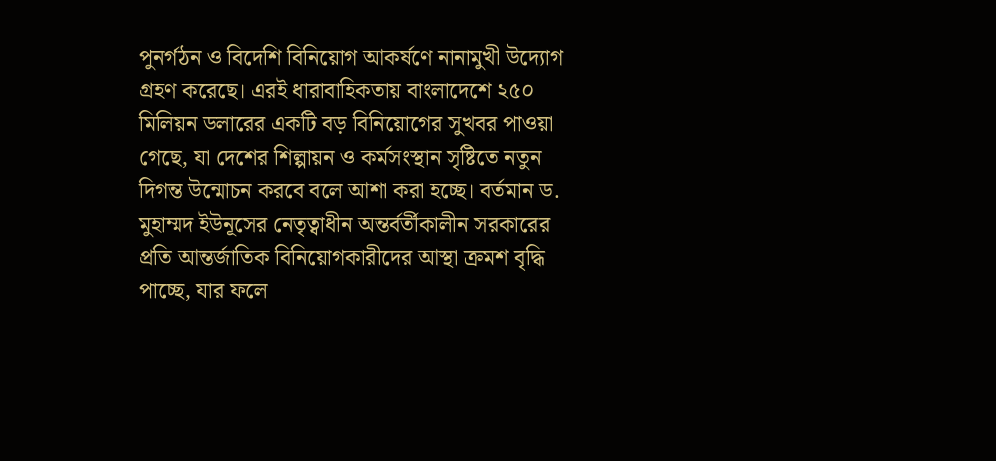পুনর্গঠন ও বিদেশি বিনিয়োগ আকর্ষণে নানামুখী উদ্যোগ গ্রহণ করেছে। এরই ধারাবাহিকতায় বাংলাদেশে ২৫০ মিলিয়ন ডলারের একটি বড় বিনিয়োগের সুখবর পাওয়া গেছে, যা দেশের শিল্পায়ন ও কর্মসংস্থান সৃষ্টিতে নতুন দিগন্ত উন্মোচন করবে বলে আশা করা হচ্ছে। বর্তমান ড. মুহাম্মদ ইউনূসের নেতৃত্বাধীন অন্তর্বর্তীকালীন সরকারের প্রতি আন্তর্জাতিক বিনিয়োগকারীদের আস্থা ক্রমশ বৃদ্ধি পাচ্ছে, যার ফলে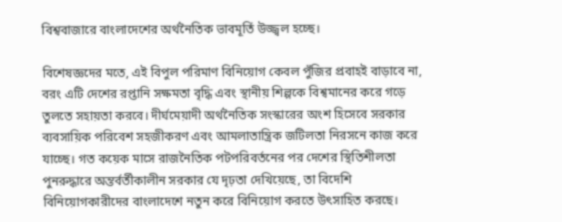বিশ্ববাজারে বাংলাদেশের অর্থনৈতিক ভাবমূর্তি উজ্জ্বল হচ্ছে।

বিশেষজ্ঞদের মতে, এই বিপুল পরিমাণ বিনিয়োগ কেবল পুঁজির প্রবাহই বাড়াবে না, বরং এটি দেশের রপ্তানি সক্ষমতা বৃদ্ধি এবং স্থানীয় শিল্পকে বিশ্বমানের করে গড়ে তুলতে সহায়তা করবে। দীর্ঘমেয়াদী অর্থনৈতিক সংস্কারের অংশ হিসেবে সরকার ব্যবসায়িক পরিবেশ সহজীকরণ এবং আমলাতান্ত্রিক জটিলতা নিরসনে কাজ করে যাচ্ছে। গত কয়েক মাসে রাজনৈতিক পটপরিবর্তনের পর দেশের স্থিতিশীলতা পুনরুদ্ধারে অন্তর্বর্তীকালীন সরকার যে দৃঢ়তা দেখিয়েছে, তা বিদেশি বিনিয়োগকারীদের বাংলাদেশে নতুন করে বিনিয়োগ করতে উৎসাহিত করছে।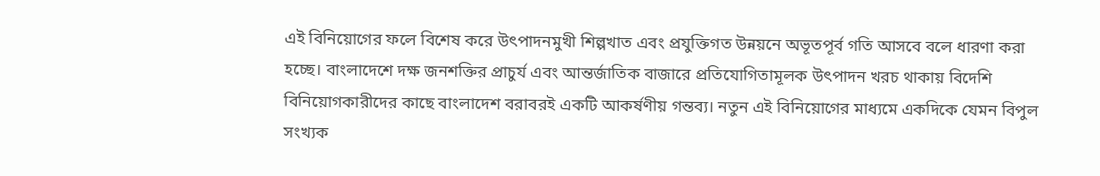এই বিনিয়োগের ফলে বিশেষ করে উৎপাদনমুখী শিল্পখাত এবং প্রযুক্তিগত উন্নয়নে অভূতপূর্ব গতি আসবে বলে ধারণা করা হচ্ছে। বাংলাদেশে দক্ষ জনশক্তির প্রাচুর্য এবং আন্তর্জাতিক বাজারে প্রতিযোগিতামূলক উৎপাদন খরচ থাকায় বিদেশি বিনিয়োগকারীদের কাছে বাংলাদেশ বরাবরই একটি আকর্ষণীয় গন্তব্য। নতুন এই বিনিয়োগের মাধ্যমে একদিকে যেমন বিপুল সংখ্যক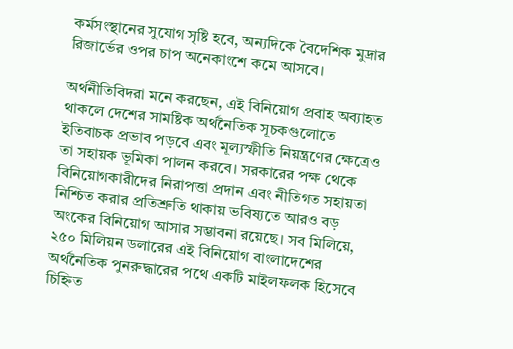কর্মসংস্থানের সুযোগ সৃষ্টি হবে, অন্যদিকে বৈদেশিক মুদ্রার রিজার্ভের ওপর চাপ অনেকাংশে কমে আসবে।

অর্থনীতিবিদরা মনে করছেন, এই বিনিয়োগ প্রবাহ অব্যাহত থাকলে দেশের সামষ্টিক অর্থনৈতিক সূচকগুলোতে ইতিবাচক প্রভাব পড়বে এবং মূল্যস্ফীতি নিয়ন্ত্রণের ক্ষেত্রেও তা সহায়ক ভূমিকা পালন করবে। সরকারের পক্ষ থেকে বিনিয়োগকারীদের নিরাপত্তা প্রদান এবং নীতিগত সহায়তা নিশ্চিত করার প্রতিশ্রুতি থাকায় ভবিষ্যতে আরও বড় অংকের বিনিয়োগ আসার সম্ভাবনা রয়েছে। সব মিলিয়ে, ২৫০ মিলিয়ন ডলারের এই বিনিয়োগ বাংলাদেশের অর্থনৈতিক পুনরুদ্ধারের পথে একটি মাইলফলক হিসেবে চিহ্নিত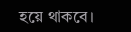হয়ে থাকবে।